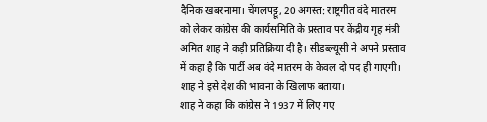दैनिक खबरनामा। चेंगलपट्टू, 20 अगस्त: राष्ट्रगीत वंदे मातरम को लेकर कांग्रेस की कार्यसमिति के प्रस्ताव पर केंद्रीय गृह मंत्री अमित शाह ने कड़ी प्रतिक्रिया दी है। सीडब्ल्यूसी ने अपने प्रस्ताव में कहा है कि पार्टी अब वंदे मातरम के केवल दो पद ही गाएगी। शाह ने इसे देश की भावना के खिलाफ बताया।
शाह ने कहा कि कांग्रेस ने 1937 में लिए गए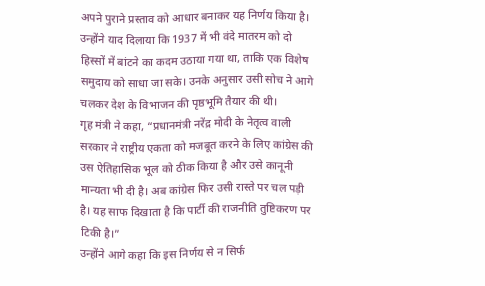अपने पुराने प्रस्ताव को आधार बनाकर यह निर्णय किया है। उन्होंने याद दिलाया कि 1937 में भी वंदे मातरम को दो हिस्सों में बांटने का कदम उठाया गया था, ताकि एक विशेष समुदाय को साधा जा सके। उनके अनुसार उसी सोच ने आगे चलकर देश के विभाजन की पृष्ठभूमि तैयार की थी।
गृह मंत्री ने कहा, “प्रधानमंत्री नरेंद्र मोदी के नेतृत्व वाली सरकार ने राष्ट्रीय एकता को मजबूत करने के लिए कांग्रेस की उस ऐतिहासिक भूल को ठीक किया है और उसे कानूनी मान्यता भी दी है। अब कांग्रेस फिर उसी रास्ते पर चल पड़ी है। यह साफ दिखाता है कि पार्टी की राजनीति तुष्टिकरण पर टिकी है।”
उन्होंने आगे कहा कि इस निर्णय से न सिर्फ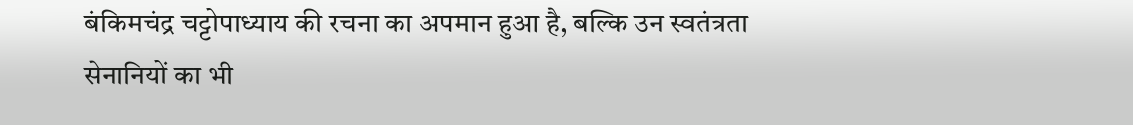बंकिमचंद्र चट्टोपाध्याय की रचना का अपमान हुआ है, बल्कि उन स्वतंत्रता सेनानियों का भी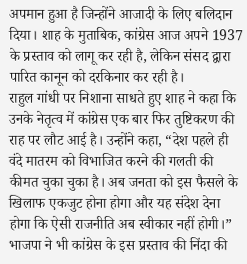अपमान हुआ है जिन्होंने आजादी के लिए बलिदान दिया। शाह के मुताबिक, कांग्रेस आज अपने 1937 के प्रस्ताव को लागू कर रही है, लेकिन संसद द्वारा पारित कानून को दरकिनार कर रही है।
राहुल गांधी पर निशाना साधते हुए शाह ने कहा कि उनके नेतृत्व में कांग्रेस एक बार फिर तुष्टिकरण की राह पर लौट आई है। उन्होंने कहा, “देश पहले ही वंदे मातरम को विभाजित करने की गलती की कीमत चुका चुका है। अब जनता को इस फैसले के खिलाफ एकजुट होना होगा और यह संदेश देना होगा कि ऐसी राजनीति अब स्वीकार नहीं होगी।”
भाजपा ने भी कांग्रेस के इस प्रस्ताव की निंदा की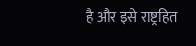है और इसे राष्ट्रहित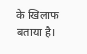के खिलाफ बताया है।